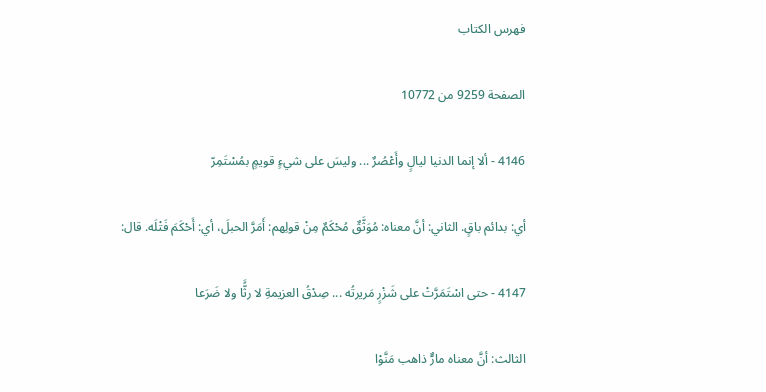فهرس الكتاب

الصفحة 9259 من 10772

4146 - ألا إنما الدنيا ليالٍ وأَعْصُرٌ ... وليسَ على شيءٍ قويمٍ بمُسْتَمِرّ

أي: بدائم باقٍ. الثاني: أنَّ معناه: مُوَثَّقٌ مُحْكَمٌ مِنْ قولِهم: أَمَرَّ الحبلَ، أي: أَحْكَمَ فَتْلَه. قال:

4147 - حتى اسْتَمَرَّتْ على شَزْرٍ مَريرتُه ... صِدْقُ العزيمةِ لا رثًَّا ولا ضَرَعا

الثالث: أنَّ معناه مارٌّ ذاهب مَنَّوْا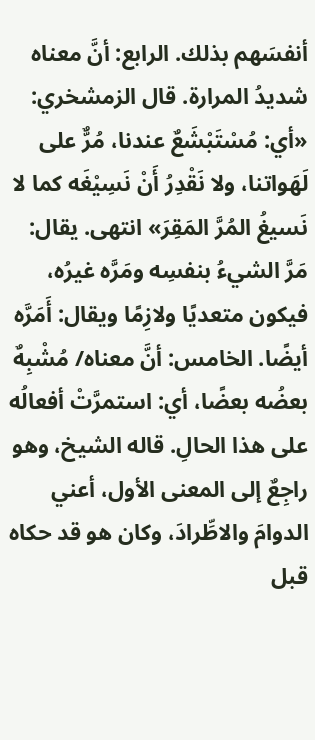أنفسَهم بذلك. الرابع: أنَّ معناه شديدُ المرارة. قال الزمشخري: «أي: مُسْتَبْشَعٌ عندنا، مُرٌّ على لَهَواتنا، ولا نَقْدِرُ أَنْ نَسِيْغَه كما لا نَسيغُ المُرَّ المَقِرَ» انتهى. يقال: مَرَّ الشيءُ بنفسِه ومَ‍رَّه غيرُه، فيكون متعديًا ولازِمًا ويقال: أَمَرَّه أيضًا. الخامس: أنَّ معناه/ مُشْبِهٌ بعضُه بعضًا، أي: استمرَّتْ أفعالُه على هذا الحالِ. قاله الشيخ، وهو راجِعٌ إلى المعنى الأول، أعني الدوامَ والاطِّرادَ، وكان هو قد حكاه قبل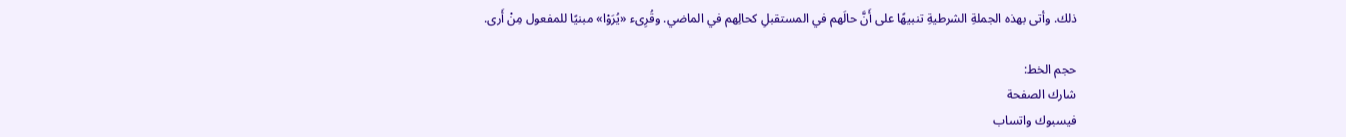ذلك. وأتى بهذه الجملةِ الشرطيةِ تنبيهًا على أَنَّ حالَهم في المستقبلِ كحالِهم في الماضي. وقُرِىء «يُرَوْا» مبنيًا للمفعول مِنْ أَرى.

حجم الخط:
شارك الصفحة
فيسبوك واتساب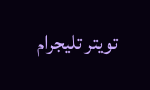تويتر تليجرام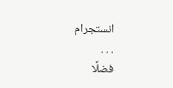انستجرام
. . .
فضلًا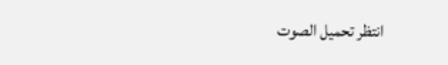انتظر تحميل الصوت